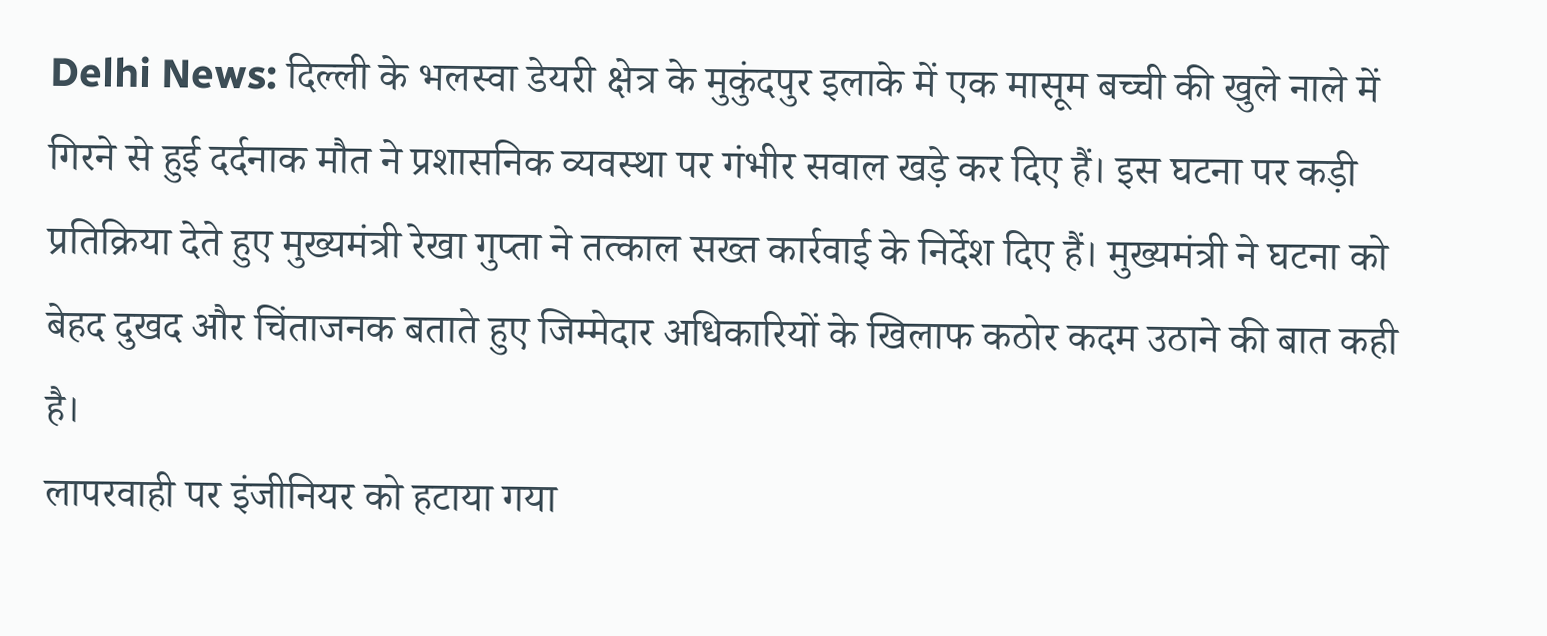Delhi News: दिल्ली के भलस्वा डेयरी क्षेत्र के मुकुंदपुर इलाके में एक मासूम बच्ची की खुले नाले में गिरने से हुई दर्दनाक मौत ने प्रशासनिक व्यवस्था पर गंभीर सवाल खड़े कर दिए हैं। इस घटना पर कड़ी प्रतिक्रिया देते हुए मुख्यमंत्री रेखा गुप्ता ने तत्काल सख्त कार्रवाई के निर्देश दिए हैं। मुख्यमंत्री ने घटना को बेहद दुखद और चिंताजनक बताते हुए जिम्मेदार अधिकारियों के खिलाफ कठोर कदम उठाने की बात कही है।
लापरवाही पर इंजीनियर को हटाया गया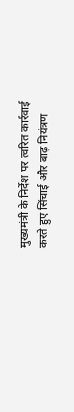मुख्यमंत्री के निर्देश पर त्वरित कार्रवाई करते हुए सिंचाई और बाढ़ नियंत्रण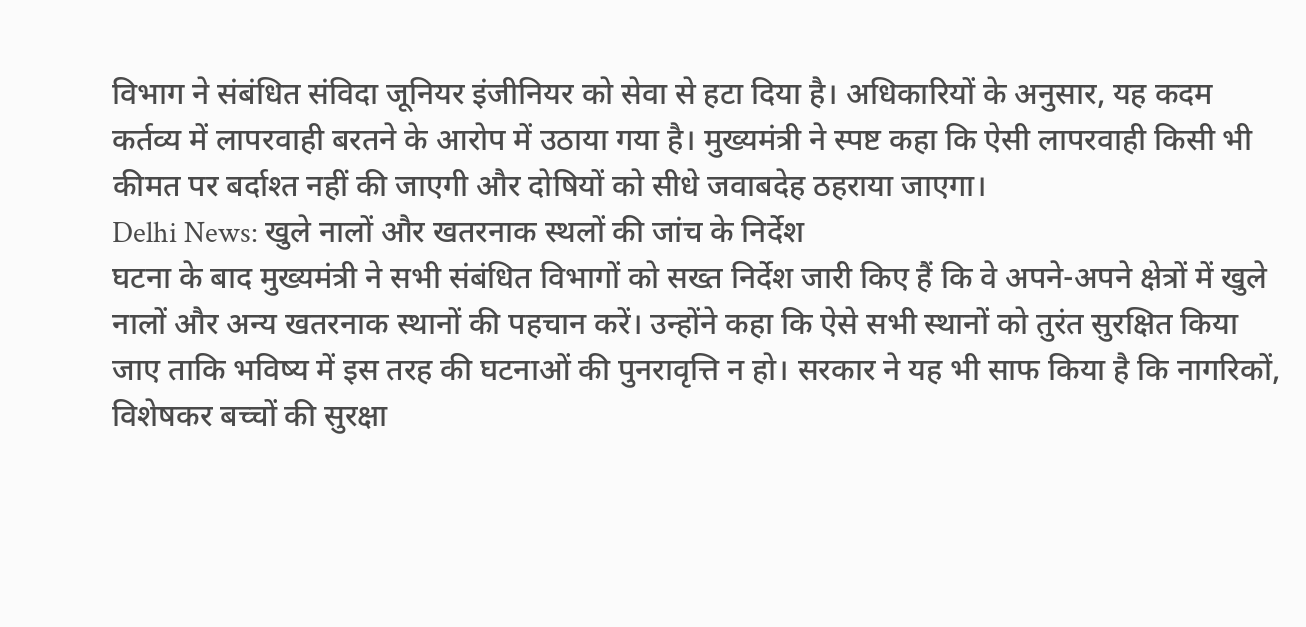विभाग ने संबंधित संविदा जूनियर इंजीनियर को सेवा से हटा दिया है। अधिकारियों के अनुसार, यह कदम कर्तव्य में लापरवाही बरतने के आरोप में उठाया गया है। मुख्यमंत्री ने स्पष्ट कहा कि ऐसी लापरवाही किसी भी कीमत पर बर्दाश्त नहीं की जाएगी और दोषियों को सीधे जवाबदेह ठहराया जाएगा।
Delhi News: खुले नालों और खतरनाक स्थलों की जांच के निर्देश
घटना के बाद मुख्यमंत्री ने सभी संबंधित विभागों को सख्त निर्देश जारी किए हैं कि वे अपने-अपने क्षेत्रों में खुले नालों और अन्य खतरनाक स्थानों की पहचान करें। उन्होंने कहा कि ऐसे सभी स्थानों को तुरंत सुरक्षित किया जाए ताकि भविष्य में इस तरह की घटनाओं की पुनरावृत्ति न हो। सरकार ने यह भी साफ किया है कि नागरिकों, विशेषकर बच्चों की सुरक्षा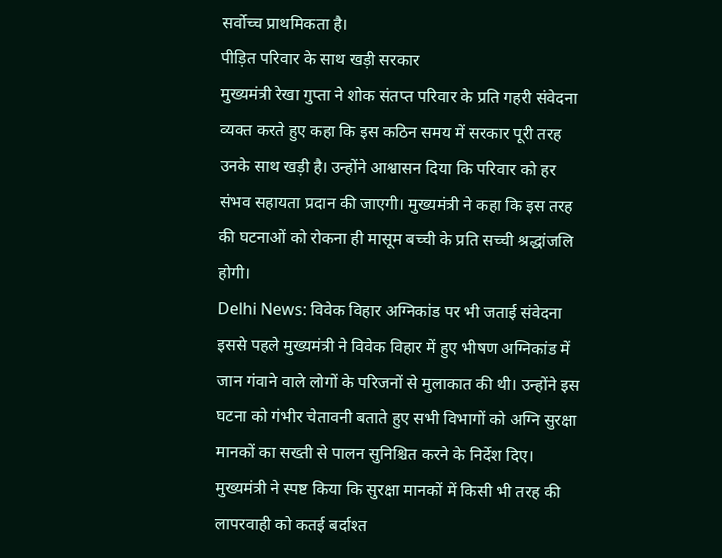सर्वोच्च प्राथमिकता है।
पीड़ित परिवार के साथ खड़ी सरकार
मुख्यमंत्री रेखा गुप्ता ने शोक संतप्त परिवार के प्रति गहरी संवेदना व्यक्त करते हुए कहा कि इस कठिन समय में सरकार पूरी तरह उनके साथ खड़ी है। उन्होंने आश्वासन दिया कि परिवार को हर संभव सहायता प्रदान की जाएगी। मुख्यमंत्री ने कहा कि इस तरह की घटनाओं को रोकना ही मासूम बच्ची के प्रति सच्ची श्रद्धांजलि होगी।
Delhi News: विवेक विहार अग्निकांड पर भी जताई संवेदना
इससे पहले मुख्यमंत्री ने विवेक विहार में हुए भीषण अग्निकांड में जान गंवाने वाले लोगों के परिजनों से मुलाकात की थी। उन्होंने इस घटना को गंभीर चेतावनी बताते हुए सभी विभागों को अग्नि सुरक्षा मानकों का सख्ती से पालन सुनिश्चित करने के निर्देश दिए। मुख्यमंत्री ने स्पष्ट किया कि सुरक्षा मानकों में किसी भी तरह की लापरवाही को कतई बर्दाश्त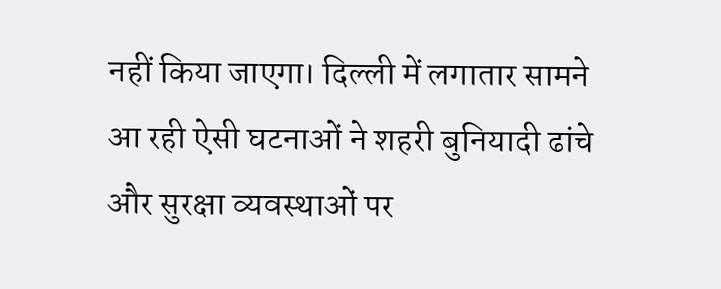नहीं किया जाएगा। दिल्ली में लगातार सामने आ रही ऐसी घटनाओं ने शहरी बुनियादी ढांचे और सुरक्षा व्यवस्थाओं पर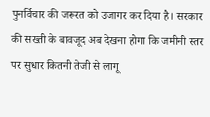पुनर्विचार की जरूरत को उजागर कर दिया है। सरकार की सख्ती के बावजूद अब देखना होगा कि जमीनी स्तर पर सुधार कितनी तेजी से लागू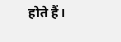होते हैं।